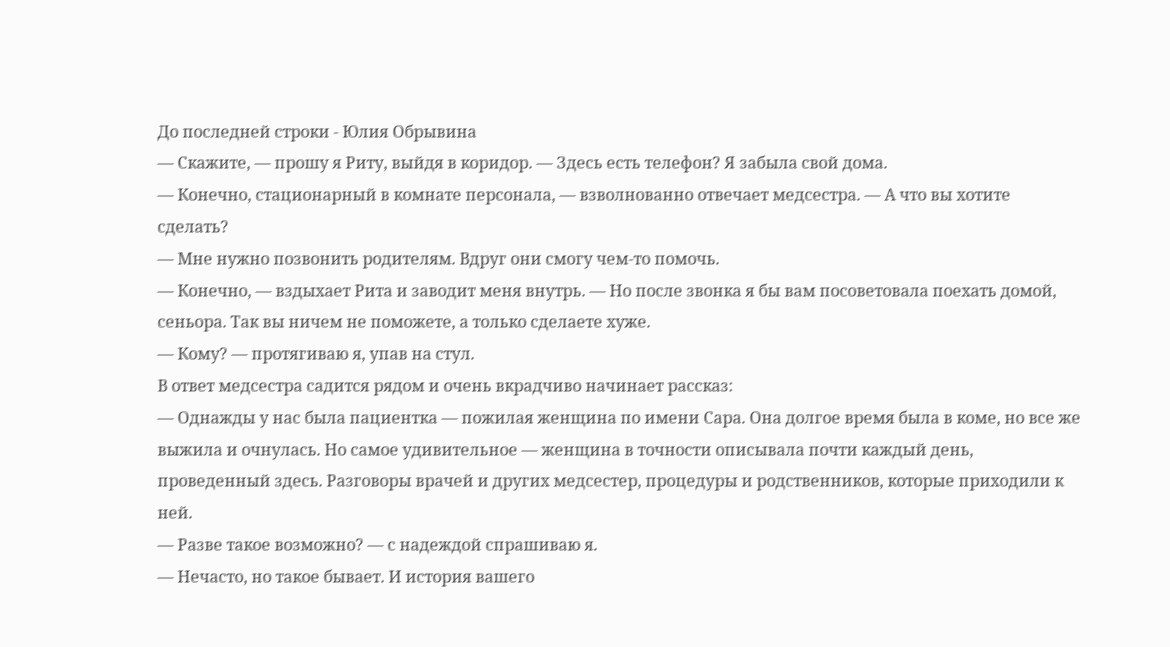До последней строки - Юлия Обрывина
— Скажите, — прошу я Риту, выйдя в коридор. — Здесь есть телефон? Я забыла свой дома.
— Конечно, стационарный в комнате персонала, — взволнованно отвечает медсестра. — А что вы хотите сделать?
— Мне нужно позвонить родителям. Вдруг они смогу чем-то помочь.
— Конечно, — вздыхает Рита и заводит меня внутрь. — Но после звонка я бы вам посоветовала поехать домой, сеньора. Так вы ничем не поможете, а только сделаете хуже.
— Кому? — протягиваю я, упав на стул.
В ответ медсестра садится рядом и очень вкрадчиво начинает рассказ:
— Однажды у нас была пациентка — пожилая женщина по имени Сара. Она долгое время была в коме, но все же выжила и очнулась. Но самое удивительное — женщина в точности описывала почти каждый день, проведенный здесь. Разговоры врачей и других медсестер, процедуры и родственников, которые приходили к ней.
— Разве такое возможно? — с надеждой спрашиваю я.
— Нечасто, но такое бывает. И история вашего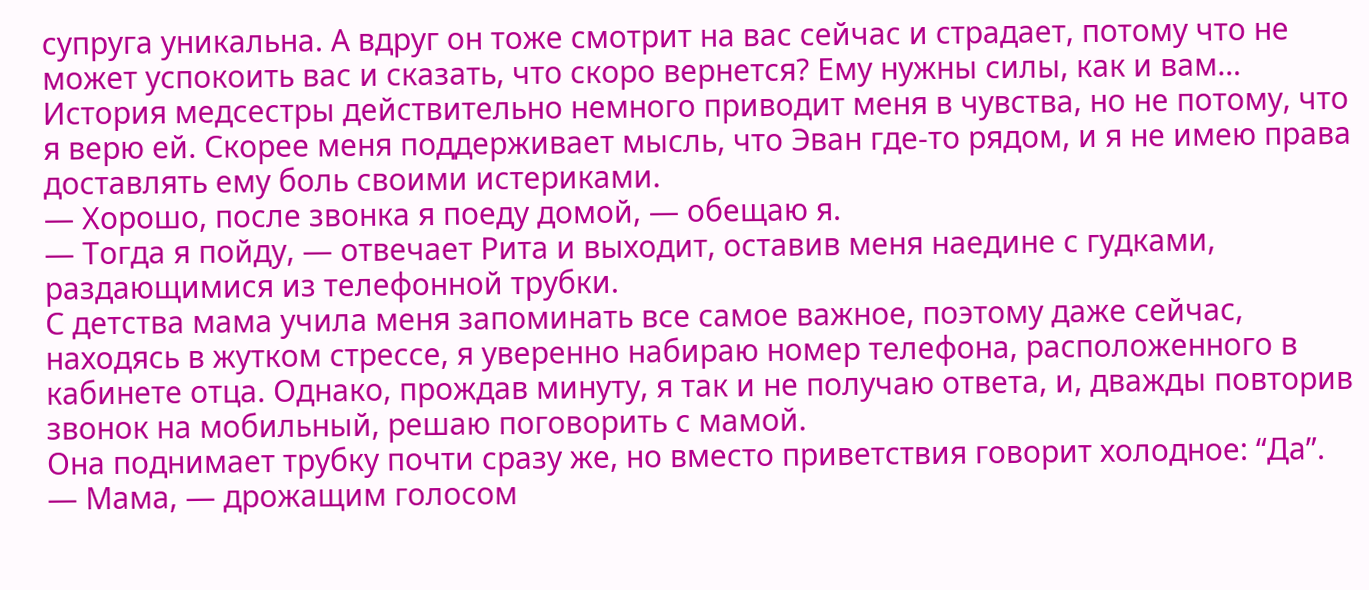супруга уникальна. А вдруг он тоже смотрит на вас сейчас и страдает, потому что не может успокоить вас и сказать, что скоро вернется? Ему нужны силы, как и вам…
История медсестры действительно немного приводит меня в чувства, но не потому, что я верю ей. Скорее меня поддерживает мысль, что Эван где-то рядом, и я не имею права доставлять ему боль своими истериками.
— Хорошо, после звонка я поеду домой, — обещаю я.
— Тогда я пойду, — отвечает Рита и выходит, оставив меня наедине с гудками, раздающимися из телефонной трубки.
С детства мама учила меня запоминать все самое важное, поэтому даже сейчас, находясь в жутком стрессе, я уверенно набираю номер телефона, расположенного в кабинете отца. Однако, прождав минуту, я так и не получаю ответа, и, дважды повторив звонок на мобильный, решаю поговорить с мамой.
Она поднимает трубку почти сразу же, но вместо приветствия говорит холодное: “Да”.
— Мама, — дрожащим голосом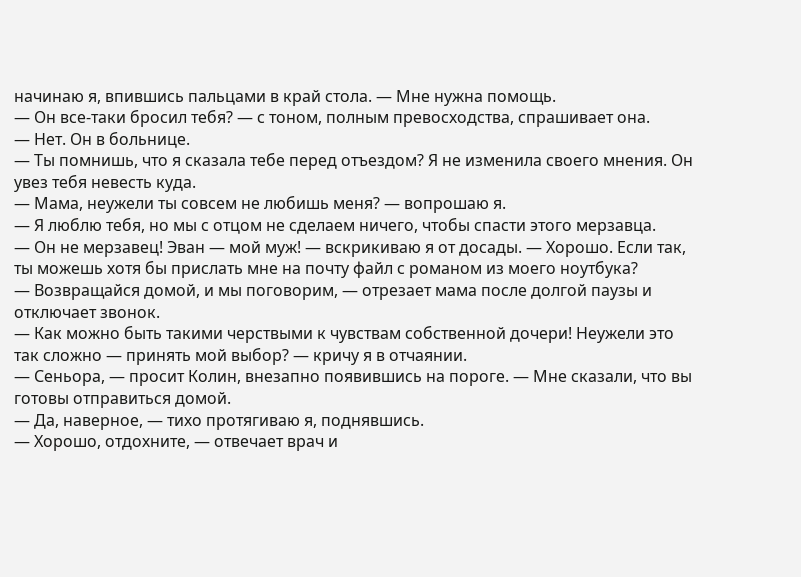начинаю я, впившись пальцами в край стола. — Мне нужна помощь.
— Он все-таки бросил тебя? — с тоном, полным превосходства, спрашивает она.
— Нет. Он в больнице.
— Ты помнишь, что я сказала тебе перед отъездом? Я не изменила своего мнения. Он увез тебя невесть куда.
— Мама, неужели ты совсем не любишь меня? — вопрошаю я.
— Я люблю тебя, но мы с отцом не сделаем ничего, чтобы спасти этого мерзавца.
— Он не мерзавец! Эван — мой муж! — вскрикиваю я от досады. — Хорошо. Если так, ты можешь хотя бы прислать мне на почту файл с романом из моего ноутбука?
— Возвращайся домой, и мы поговорим, — отрезает мама после долгой паузы и отключает звонок.
— Как можно быть такими черствыми к чувствам собственной дочери! Неужели это так сложно — принять мой выбор? — кричу я в отчаянии.
— Сеньора, — просит Колин, внезапно появившись на пороге. — Мне сказали, что вы готовы отправиться домой.
— Да, наверное, — тихо протягиваю я, поднявшись.
— Хорошо, отдохните, — отвечает врач и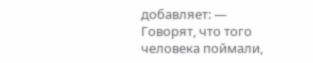добавляет: — Говорят, что того человека поймали,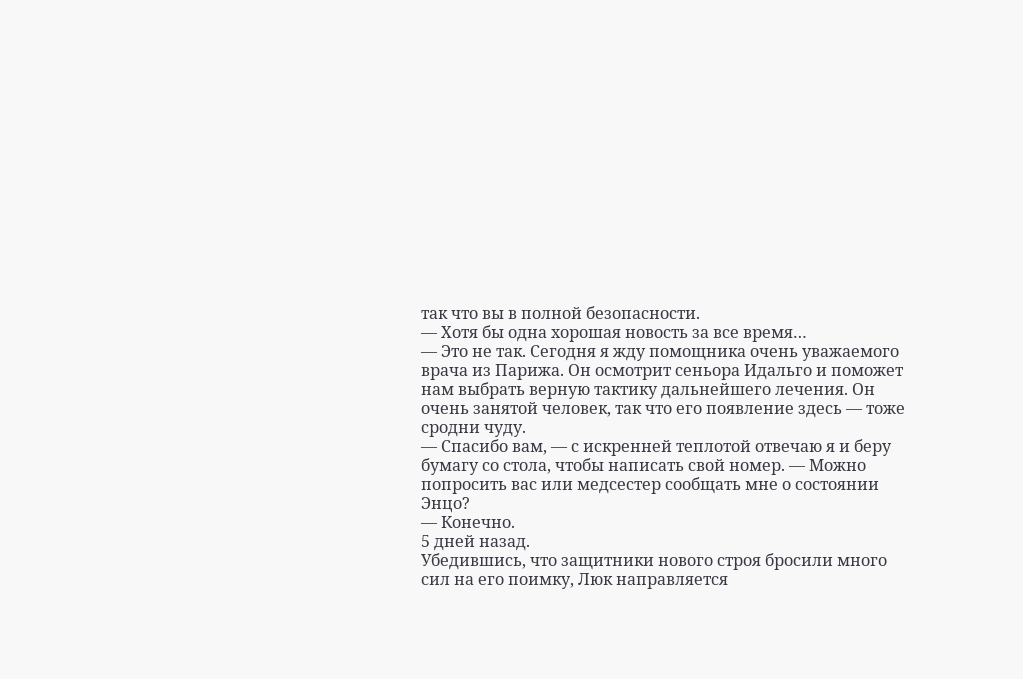так что вы в полной безопасности.
— Хотя бы одна хорошая новость за все время…
— Это не так. Сегодня я жду помощника очень уважаемого врача из Парижа. Он осмотрит сеньора Идальго и поможет нам выбрать верную тактику дальнейшего лечения. Он очень занятой человек, так что его появление здесь — тоже сродни чуду.
— Спасибо вам, — с искренней теплотой отвечаю я и беру бумагу со стола, чтобы написать свой номер. — Можно попросить вас или медсестер сообщать мне о состоянии Энцо?
— Конечно.
5 дней назад.
Убедившись, что защитники нового строя бросили много сил на его поимку, Люк направляется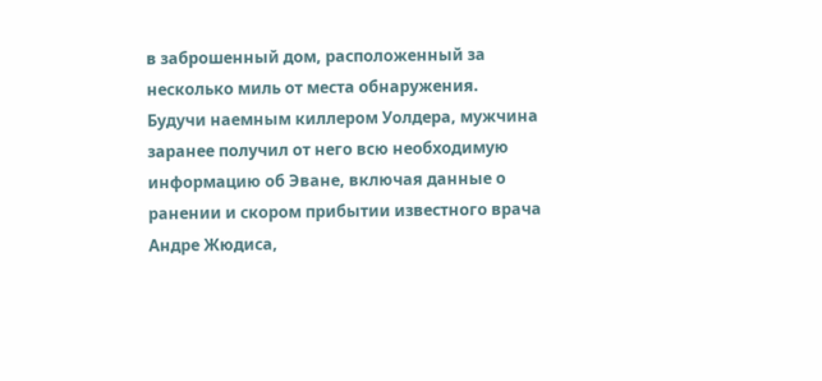в заброшенный дом, расположенный за несколько миль от места обнаружения.
Будучи наемным киллером Уолдера, мужчина заранее получил от него всю необходимую информацию об Эване, включая данные о ранении и скором прибытии известного врача Андре Жюдиса,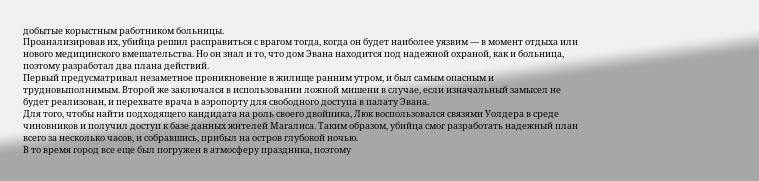добытые корыстным работником больницы.
Проанализировав их, убийца решил расправиться с врагом тогда, когда он будет наиболее уязвим — в момент отдыха или нового медицинского вмешательства. Но он знал и то, что дом Эвана находится под надежной охраной, как и больница, поэтому разработал два плана действий.
Первый предусматривал незаметное проникновение в жилище ранним утром, и был самым опасным и трудновыполнимым. Второй же заключался в использовании ложной мишени в случае, если изначальный замысел не будет реализован, и перехвате врача в аэропорту для свободного доступа в палату Эвана.
Для того, чтобы найти подходящего кандидата на роль своего двойника, Люк воспользовался связями Уолдера в среде чиновников и получил доступ к базе данных жителей Магалиса. Таким образом, убийца смог разработать надежный план всего за несколько часов, и собравшись, прибыл на остров глубокой ночью.
В то время город все еще был погружен в атмосферу праздника, поэтому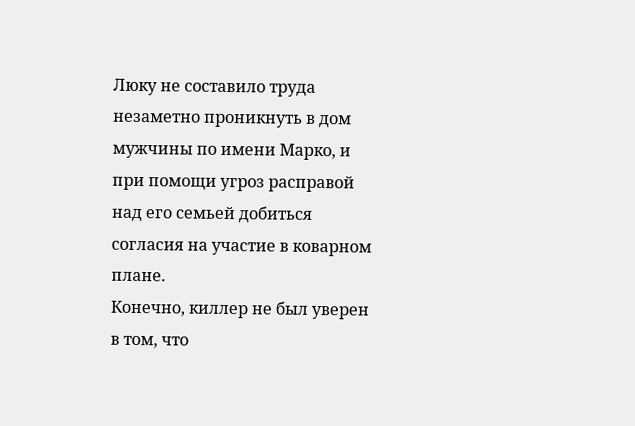Люку не составило труда незаметно проникнуть в дом мужчины по имени Марко, и при помощи угроз расправой над его семьей добиться согласия на участие в коварном плане.
Конечно, киллер не был уверен в том, что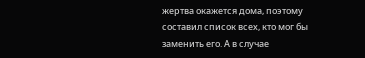жертва окажется дома, поэтому составил список всех, кто мог бы заменить его. А в случае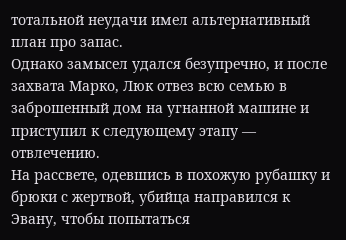тотальной неудачи имел альтернативный план про запас.
Однако замысел удался безупречно, и после захвата Марко, Люк отвез всю семью в заброшенный дом на угнанной машине и приступил к следующему этапу — отвлечению.
На рассвете, одевшись в похожую рубашку и брюки с жертвой, убийца направился к Эвану, чтобы попытаться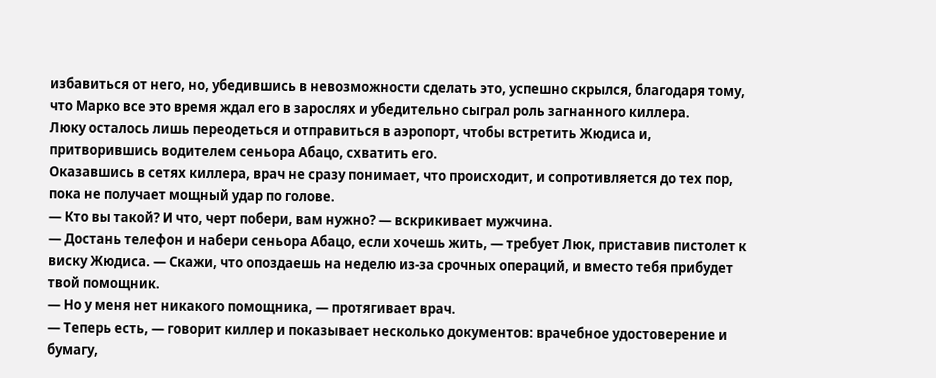избавиться от него, но, убедившись в невозможности сделать это, успешно скрылся, благодаря тому, что Марко все это время ждал его в зарослях и убедительно сыграл роль загнанного киллера.
Люку осталось лишь переодеться и отправиться в аэропорт, чтобы встретить Жюдиса и, притворившись водителем сеньора Абацо, схватить его.
Оказавшись в сетях киллера, врач не сразу понимает, что происходит, и сопротивляется до тех пор, пока не получает мощный удар по голове.
— Кто вы такой? И что, черт побери, вам нужно? — вскрикивает мужчина.
— Достань телефон и набери сеньора Абацо, если хочешь жить, — требует Люк, приставив пистолет к виску Жюдиса. — Скажи, что опоздаешь на неделю из-за срочных операций, и вместо тебя прибудет твой помощник.
— Но у меня нет никакого помощника, — протягивает врач.
— Теперь есть, — говорит киллер и показывает несколько документов: врачебное удостоверение и бумагу,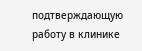подтверждающую работу в клинике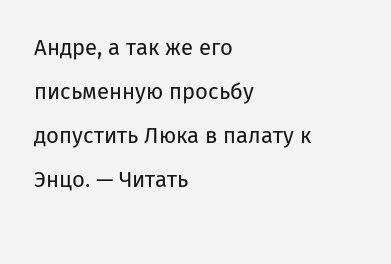Андре, а так же его письменную просьбу допустить Люка в палату к Энцо. — Читать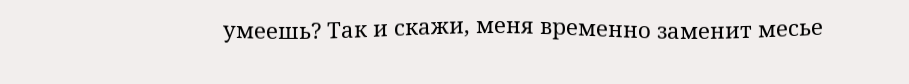умеешь? Так и скажи, меня временно заменит месье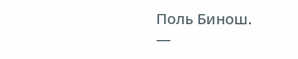Поль Бинош.
—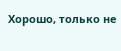Хорошо, только не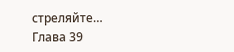стреляйте…
Глава 39